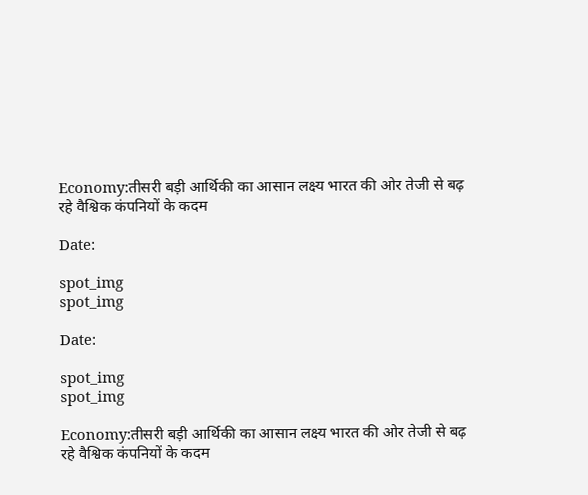Economy:तीसरी बड़ी आर्थिकी का आसान लक्ष्य भारत की ओर तेजी से बढ़ रहे वैश्विक कंपनियों के कदम

Date:

spot_img
spot_img

Date:

spot_img
spot_img

Economy:तीसरी बड़ी आर्थिकी का आसान लक्ष्य भारत की ओर तेजी से बढ़ रहे वैश्विक कंपनियों के कदम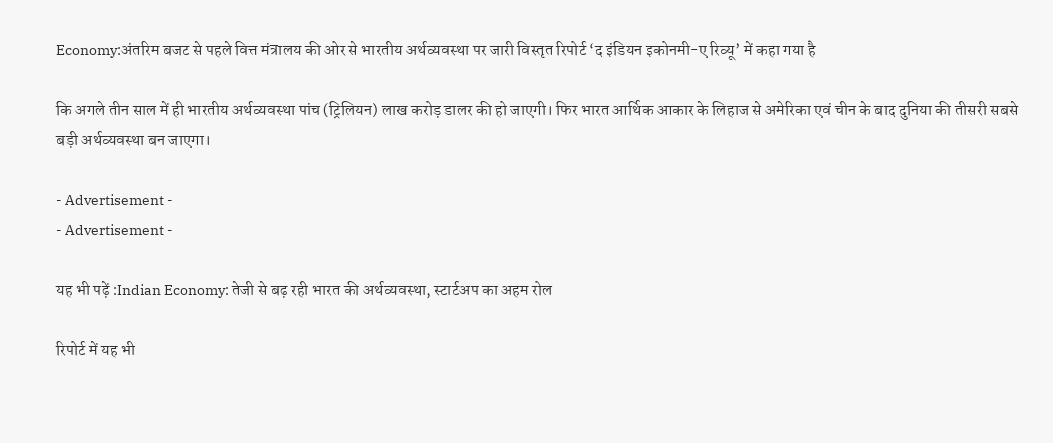Economy:अंतरिम बजट से पहले वित्त मंत्रालय की ओर से भारतीय अर्थव्यवस्था पर जारी विस्तृत रिपोर्ट ‘द इंडियन इकोनमी-ए रिव्यू’ में कहा गया है

कि अगले तीन साल में ही भारतीय अर्थव्यवस्था पांच (ट्रिलियन) लाख करोड़ डालर की हो जाएगी। फिर भारत आर्थिक आकार के लिहाज से अमेरिका एवं चीन के बाद दुनिया की तीसरी सबसे बड़ी अर्थव्यवस्था बन जाएगा।

- Advertisement -
- Advertisement -

यह भी पढ़ें :Indian Economy: तेजी से बढ़ रही भारत की अर्थव्यवस्था, स्टार्टअप का अहम रोल

रिपोर्ट में यह भी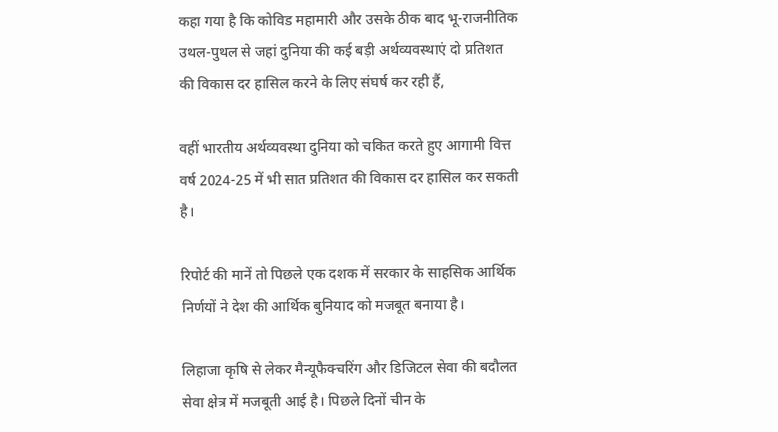कहा गया है कि कोविड महामारी और उसके ठीक बाद भू-राजनीतिक उथल-पुथल से जहां दुनिया की कई बड़ी अर्थव्यवस्थाएं दो प्रतिशत की विकास दर हासिल करने के लिए संघर्ष कर रही हैं,

वहीं भारतीय अर्थव्यवस्था दुनिया को चकित करते हुए आगामी वित्त वर्ष 2024-25 में भी सात प्रतिशत की विकास दर हासिल कर सकती है।

रिपोर्ट की मानें तो पिछले एक दशक में सरकार के साहसिक आर्थिक निर्णयों ने देश की आर्थिक बुनियाद को मजबूत बनाया है।

लिहाजा कृषि से लेकर मैन्यूफैक्चरिंग और डिजिटल सेवा की बदौलत सेवा क्षेत्र में मजबूती आई है। पिछले दिनों चीन के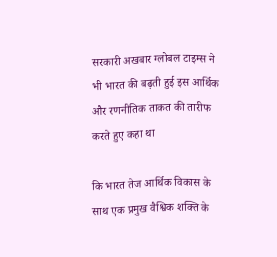सरकारी अखबार ग्लोबल टाइम्स ने भी भारत की बढ़ती हुई इस आर्थिक और रणनीतिक ताकत की तारीफ करते हुए कहा था

कि भारत तेज आर्थिक विकास के साथ एक प्रमुख वैश्विक शक्ति के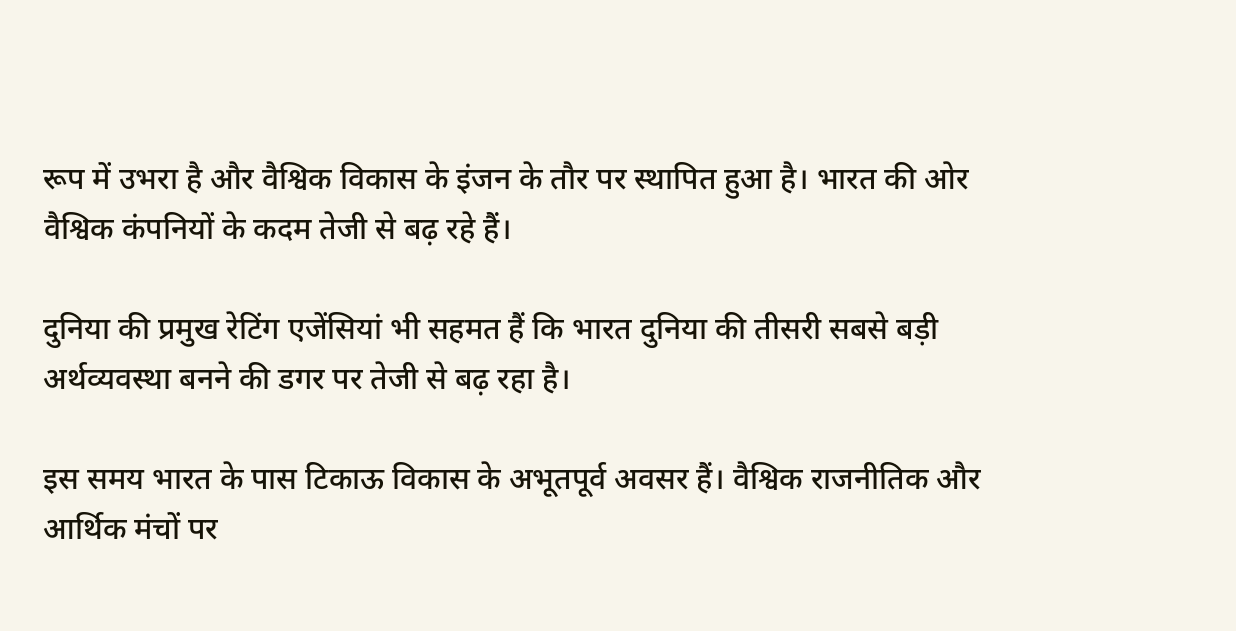रूप में उभरा है और वैश्विक विकास के इंजन के तौर पर स्थापित हुआ है। भारत की ओर वैश्विक कंपनियों के कदम तेजी से बढ़ रहे हैं।

दुनिया की प्रमुख रेटिंग एजेंसियां भी सहमत हैं कि भारत दुनिया की तीसरी सबसे बड़ी अर्थव्यवस्था बनने की डगर पर तेजी से बढ़ रहा है।

इस समय भारत के पास टिकाऊ विकास के अभूतपूर्व अवसर हैं। वैश्विक राजनीतिक और आर्थिक मंचों पर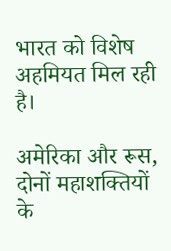भारत को विशेष अहमियत मिल रही है।

अमेरिका और रूस, दोनों महाशक्तियों के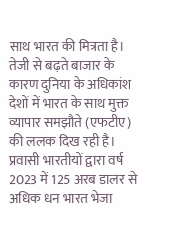साथ भारत की मित्रता है। तेजी से बढ़ते बाजार के कारण दुनिया के अधिकांश देशों में भारत के साथ मुक्त व्यापार समझौते (एफटीए) की ललक दिख रही है। प्रवासी भारतीयों द्वारा वर्ष 2023 में 125 अरब डालर से अधिक धन भारत भेजा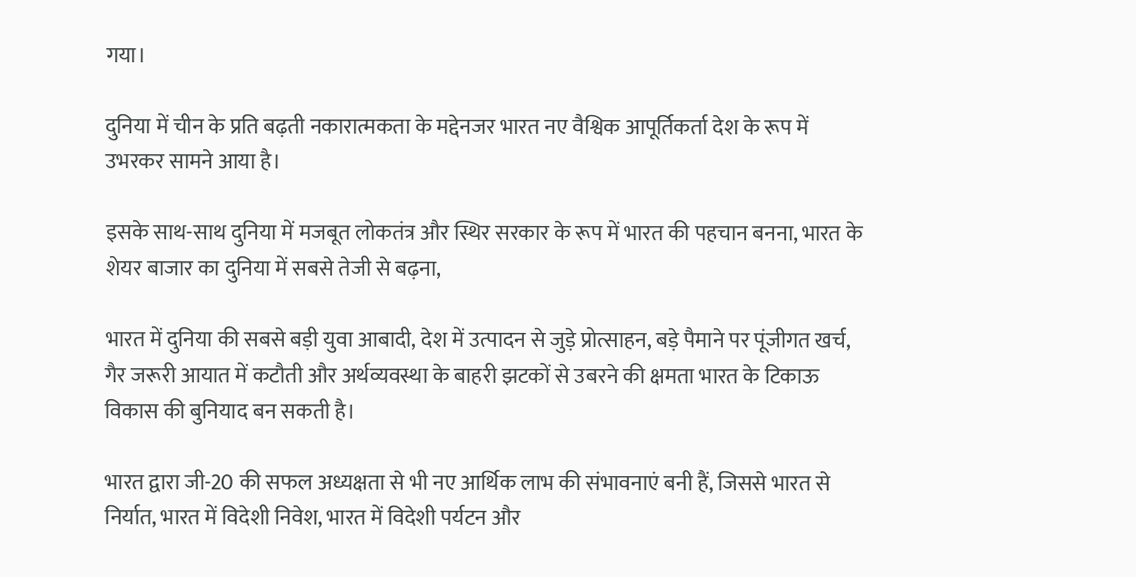गया।

दुनिया में चीन के प्रति बढ़ती नकारात्मकता के मद्देनजर भारत नए वैश्विक आपूर्तिकर्ता देश के रूप में उभरकर सामने आया है।

इसके साथ-साथ दुनिया में मजबूत लोकतंत्र और स्थिर सरकार के रूप में भारत की पहचान बनना, भारत के शेयर बाजार का दुनिया में सबसे तेजी से बढ़ना,

भारत में दुनिया की सबसे बड़ी युवा आबादी, देश में उत्पादन से जुड़े प्रोत्साहन, बड़े पैमाने पर पूंजीगत खर्च, गैर जरूरी आयात में कटौती और अर्थव्यवस्था के बाहरी झटकों से उबरने की क्षमता भारत के टिकाऊ विकास की बुनियाद बन सकती है।

भारत द्वारा जी-20 की सफल अध्यक्षता से भी नए आर्थिक लाभ की संभावनाएं बनी हैं, जिससे भारत से निर्यात, भारत में विदेशी निवेश, भारत में विदेशी पर्यटन और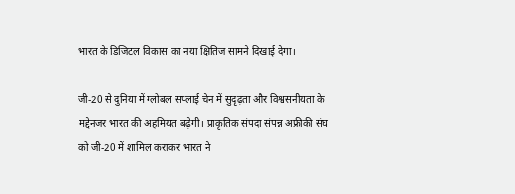भारत के डिजिटल विकास का नया क्षितिज सामने दिखाई देगा।

जी-20 से दुनिया में ग्लोबल सप्लाई चेन में सुदृढ़ता और विश्वसनीयता के मद्देनजर भारत की अहमियत बढ़ेगी। प्राकृतिक संपदा संपन्न अफ्रीकी संघ को जी-20 में शामिल कराकर भारत ने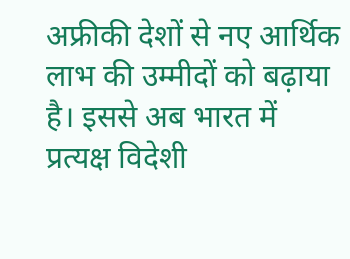अफ्रीकी देशों से नए आर्थिक लाभ की उम्मीदों को बढ़ाया है। इससे अब भारत में प्रत्यक्ष विदेशी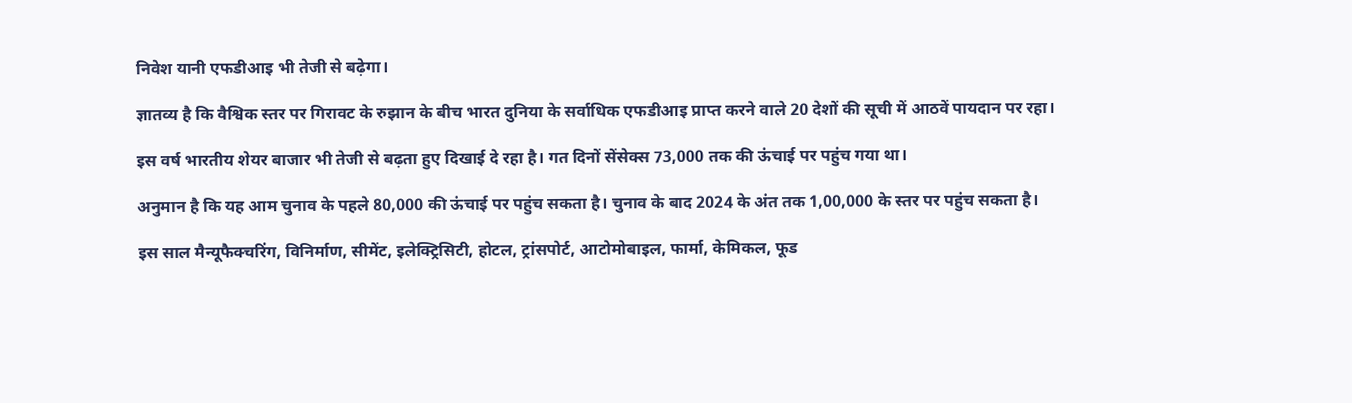निवेश यानी एफडीआइ भी तेजी से बढ़ेगा।

ज्ञातव्य है कि वैश्विक स्तर पर गिरावट के रुझान के बीच भारत दुनिया के सर्वाधिक एफडीआइ प्राप्त करने वाले 20 देशों की सूची में आठवें पायदान पर रहा।

इस वर्ष भारतीय शेयर बाजार भी तेजी से बढ़ता हुए दिखाई दे रहा है। गत दिनों सेंसेक्स 73,000 तक की ऊंचाई पर पहुंच गया था।

अनुमान है कि यह आम चुनाव के पहले 80,000 की ऊंचाई पर पहुंच सकता है। चुनाव के बाद 2024 के अंत तक 1,00,000 के स्तर पर पहुंच सकता है।

इस साल मैन्यूफैक्चरिंग, विनिर्माण, सीमेंट, इलेक्ट्रिसिटी, होटल, ट्रांसपोर्ट, आटोमोबाइल, फार्मा, केमिकल, फूड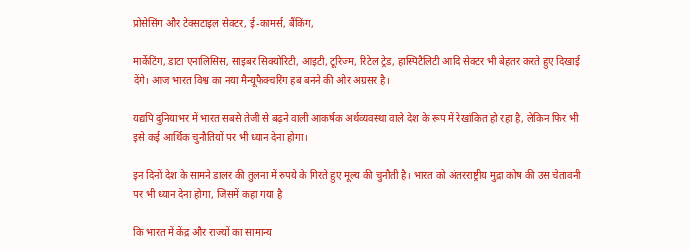प्रोसेसिंग और टेक्सटाइल सेक्टर, ई-कामर्स, बैंकिंग,

मार्केटिंग, डाटा एनालिसिस, साइबर सिक्योरिटी, आइटी, टूरिज्म, रिटेल ट्रेड, हास्पिटैलिटी आदि सेक्टर भी बेहतर करते हुए दिखाई देंगे। आज भारत विश्व का नया मैन्यूफैक्चरिंग हब बनने की ओर अग्रसर है।

यद्यपि दुनियाभर में भारत सबसे तेजी से बढ़ने वाली आकर्षक अर्थव्यवस्था वाले देश के रूप में रेखांकित हो रहा है, लेकिन फिर भी इसे कई आर्थिक चुनौतियों पर भी ध्यान देना होगा।

इन दिनों देश के सामने डालर की तुलना में रुपये के गिरते हुए मूल्य की चुनौती है। भारत को अंतरराष्ट्रीय मुद्रा कोष की उस चेतावनी पर भी ध्यान देना होगा, जिसमें कहा गया है

कि भारत में केंद्र और राज्यों का सामान्य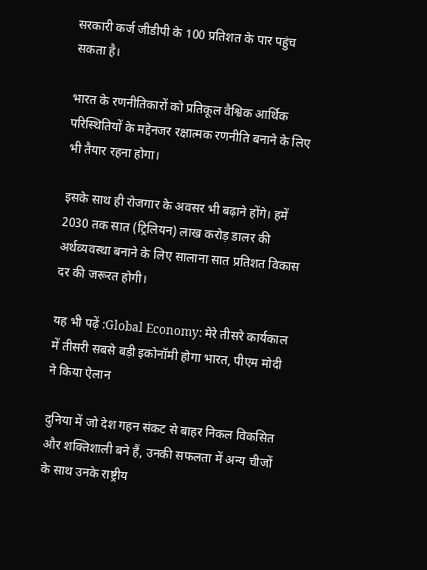सरकारी कर्ज जीडीपी के 100 प्रतिशत के पार पहुंच सकता है।

भारत के रणनीतिकारों को प्रतिकूल वैश्विक आर्थिक परिस्थितियों के मद्देनजर रक्षात्मक रणनीति बनाने के लिए भी तैयार रहना होगा।

इसके साथ ही रोजगार के अवसर भी बढ़ाने होंगे। हमें 2030 तक सात (ट्रिलियन) लाख करोड़ डालर की अर्थव्यवस्था बनाने के लिए सालाना सात प्रतिशत विकास दर की जरूरत होगी।

यह भी पढ़ें :Global Economy: मेरे तीसरे कार्यकाल में तीसरी सबसे बड़ी इकोनॉमी होगा भारत, पीएम मोदी ने क‍िया ऐलान

दुनिया में जो देश गहन संकट से बाहर निकल विकसित और शक्तिशाली बने हैं, उनकी सफलता में अन्य चीजों के साथ उनके राष्ट्रीय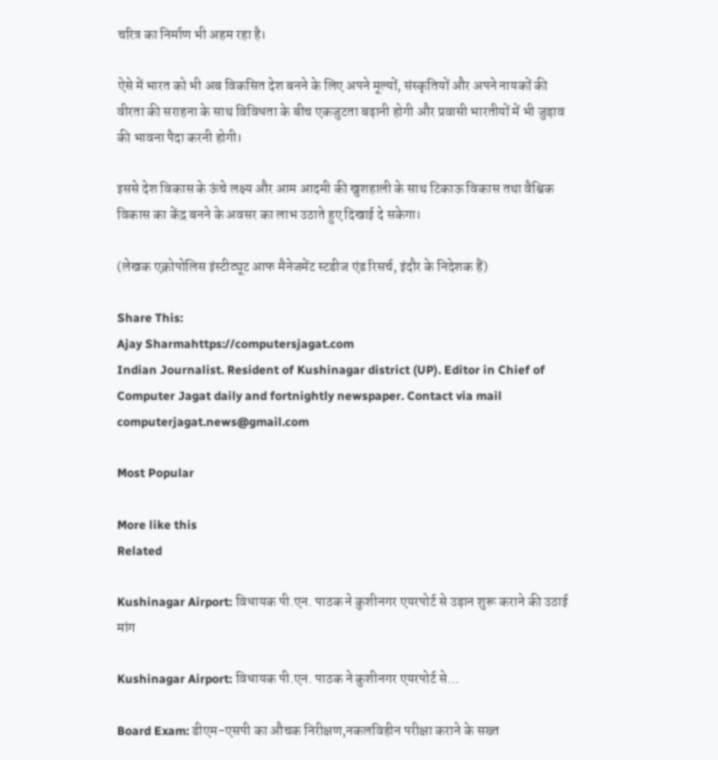चरित्र का निर्माण भी अहम रहा है।

ऐसे में भारत को भी अब विकसित देश बनने के लिए अपने मूल्यों, संस्कृतियों और अपने नायकों की वीरता की सराहना के साथ विविधता के बीच एकजुटता बढ़ानी होगी और प्रवासी भारतीयों में भी जुड़ाव की भावना पैदा करनी होगी।

इससे देश विकास के ऊंचे लक्ष्य और आम आदमी की खुशहाली के साथ टिकाऊ विकास तथा वैश्विक विकास का केंद्र बनने के अवसर का लाभ उठाते हुए दिखाई दे सकेगा।

(लेखक एक्रोपोलिस इंस्टीट्यूट आफ मैनेजमेंट स्टडीज एंड रिसर्च, इंदौर के निदेशक हैं)

Share This:
Ajay Sharmahttps://computersjagat.com
Indian Journalist. Resident of Kushinagar district (UP). Editor in Chief of Computer Jagat daily and fortnightly newspaper. Contact via mail computerjagat.news@gmail.com

Most Popular

More like this
Related

Kushinagar Airport: विधायक पी.एन. पाठक ने कुशीनगर एयरपोर्ट से उड़ान शुरू कराने की उठाई मांग

Kushinagar Airport: विधायक पी.एन. पाठक ने कुशीनगर एयरपोर्ट से...

Board Exam: डीएम-एसपी का औचक निरीक्षण,नकलविहीन परीक्षा कराने के सख्त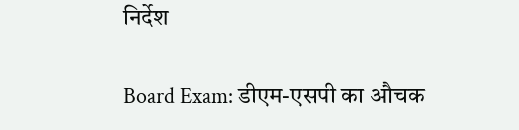निर्देश

Board Exam: डीएम-एसपी का औचक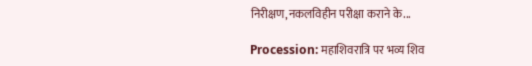निरीक्षण,नकलविहीन परीक्षा कराने के...

Procession: महाशिवरात्रि पर भव्य शिव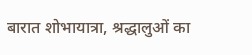बारात शोभायात्रा, श्रद्धालुओं का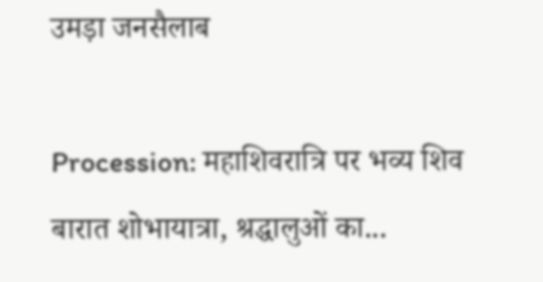उमड़ा जनसैलाब

Procession: महाशिवरात्रि पर भव्य शिव बारात शोभायात्रा, श्रद्धालुओं का...